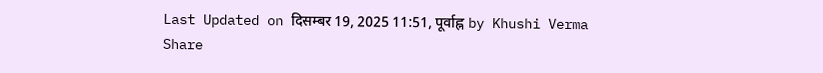Last Updated on दिसम्बर 19, 2025 11:51, पूर्वाह्न by Khushi Verma
Share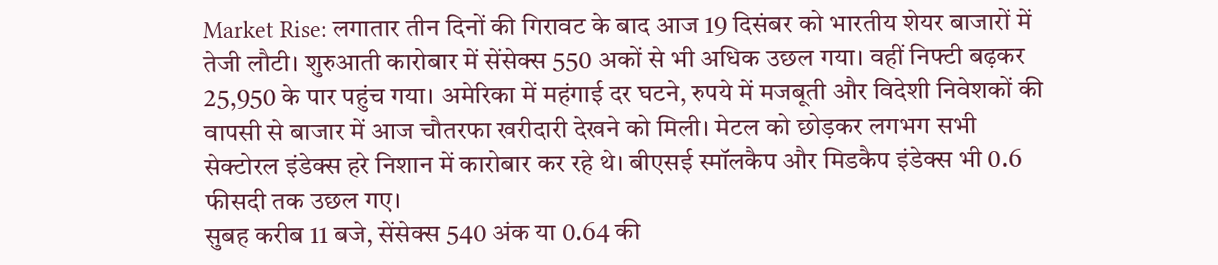Market Rise: लगातार तीन दिनों की गिरावट के बाद आज 19 दिसंबर को भारतीय शेयर बाजारों में तेजी लौटी। शुरुआती कारोबार में सेंसेक्स 550 अकों से भी अधिक उछल गया। वहीं निफ्टी बढ़कर 25,950 के पार पहुंच गया। अमेरिका में महंगाई दर घटने, रुपये में मजबूती और विदेशी निवेशकों की वापसी से बाजार में आज चौतरफा खरीदारी देखने को मिली। मेटल को छोड़कर लगभग सभी सेक्टोरल इंडेक्स हरे निशान में कारोबार कर रहे थे। बीएसई स्मॉलकैप और मिडकैप इंडेक्स भी 0.6 फीसदी तक उछल गए।
सुबह करीब 11 बजे, सेंसेक्स 540 अंक या 0.64 की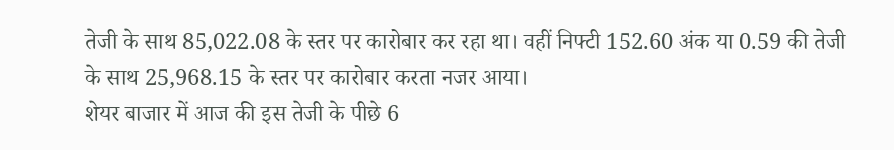तेजी के साथ 85,022.08 के स्तर पर कारोबार कर रहा था। वहीं निफ्टी 152.60 अंक या 0.59 की तेजी के साथ 25,968.15 के स्तर पर कारोबार करता नजर आया।
शेयर बाजार में आज की इस तेजी के पीछे 6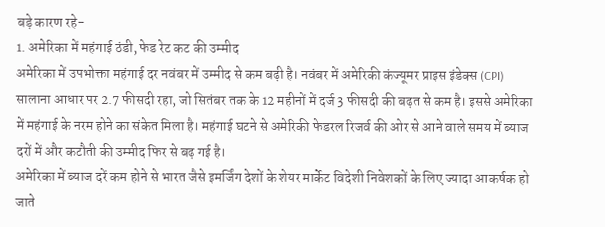बड़े कारण रहे-
1. अमेरिका में महंगाई ठंडी, फेड रेट कट की उम्मीद
अमेरिका में उपभोक्ता महंगाई दर नवंबर में उम्मीद से कम बढ़ी है। नवंबर में अमेरिकी कंज्यूमर प्राइस इंडेक्स (CPI) सालाना आधार पर 2.7 फीसदी रहा, जो सितंबर तक के 12 महीनों में दर्ज 3 फीसदी की बढ़त से कम है। इससे अमेरिका में महंगाई के नरम होने का संकेत मिला है। महंगाई घटने से अमेरिकी फेडरल रिजर्व की ओर से आने वाले समय में ब्याज दरों में और कटौती की उम्मीद फिर से बढ़ गई है।
अमेरिका में ब्याज दरें कम होने से भारत जैसे इमर्जिंग देशों के शेयर मार्केट विदेशी निवेशकों के लिए ज्यादा आकर्षक हो जाते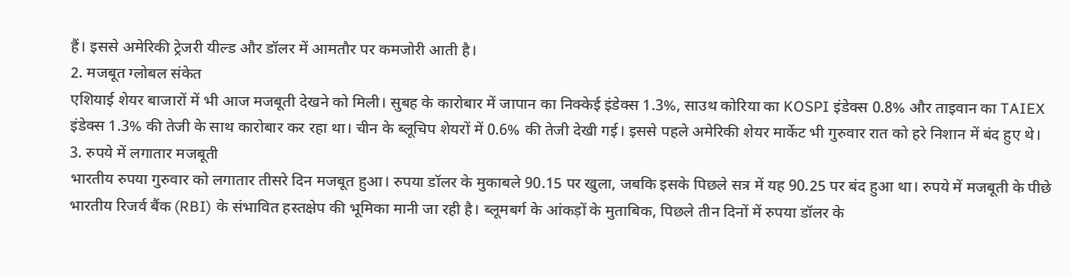हैं। इससे अमेरिकी ट्रेजरी यील्ड और डॉलर में आमतौर पर कमजोरी आती है।
2. मजबूत ग्लोबल संकेत
एशियाई शेयर बाजारों में भी आज मजबूती देखने को मिली। सुबह के कारोबार में जापान का निक्केई इंडेक्स 1.3%, साउथ कोरिया का KOSPI इंडेक्स 0.8% और ताइवान का TAIEX इंडेक्स 1.3% की तेजी के साथ कारोबार कर रहा था। चीन के ब्लूचिप शेयरों में 0.6% की तेजी देखी गई। इससे पहले अमेरिकी शेयर मार्केट भी गुरुवार रात को हरे निशान में बंद हुए थे।
3. रुपये में लगातार मजबूती
भारतीय रुपया गुरुवार को लगातार तीसरे दिन मजबूत हुआ। रुपया डॉलर के मुकाबले 90.15 पर खुला, जबकि इसके पिछले सत्र में यह 90.25 पर बंद हुआ था। रुपये में मजबूती के पीछे भारतीय रिजर्व बैंक (RBI) के संभावित हस्तक्षेप की भूमिका मानी जा रही है। ब्लूमबर्ग के आंकड़ों के मुताबिक, पिछले तीन दिनों में रुपया डॉलर के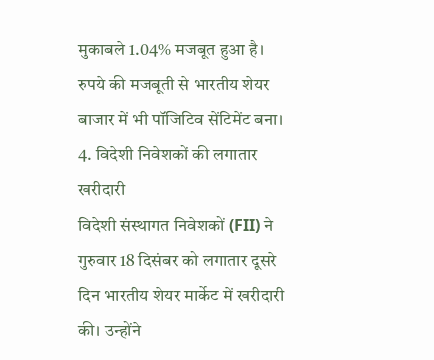मुकाबले 1.04% मजबूत हुआ है। रुपये की मजबूती से भारतीय शेयर बाजार में भी पॉजिटिव सेंटिमेंट बना।
4. विदेशी निवेशकों की लगातार खरीदारी
विदेशी संस्थागत निवेशकों (FII) ने गुरुवार 18 दिसंबर को लगातार दूसरे दिन भारतीय शेयर मार्केट में खरीदारी की। उन्होंने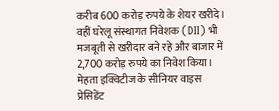करीब 600 करोड़ रुपये के शेयर खरीदे। वहीं घरेलू संस्थागत निवेशक (DII) भी मजबूती से खरीदार बने रहे और बाजार में 2,700 करोड़ रुपये का निवेश किया।
मेहता इक्विटीज के सीनियर वाइस प्रेसिडेंट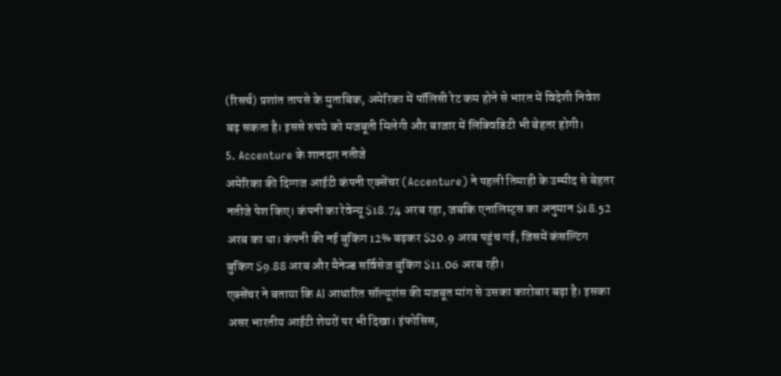(रिसर्च) प्रशांत तापसे के मुताबिक, अमेरिका में पॉलिसी रेट कम होने से भारत में विदेशी निवेश बढ़ सकता है। इससे रुपये को मजबूती मिलेगी और बाजार में लिक्विडिटी भी बेहतर होगी।
5. Accenture के शानदार नतीजे
अमेरिका की दिग्गज आईटी कंपनी एक्सेंचर (Accenture) ने पहली तिमाही के उम्मीद से बेहतर नतीजे पेश किए। कंपनी का रेवेन्यू $18.74 अरब रहा, जबकि एनालिस्ट्स का अनुमान $18.52 अरब का था। कंपनी की नई बुकिंग 12% बढ़कर $20.9 अरब पहुंच गई, जिसमें कंसल्टिंग बुकिंग $9.88 अरब और मैनेज्ड सर्विसेज बुकिंग $11.06 अरब रही।
एक्सेंचर ने बताया कि AI आधारित सॉल्यूशंस की मजबूत मांग से उसका कारोबार बढ़ा है। इसका असर भारतीय आईटी शेयरों पर भी दिखा। इंफोसिस,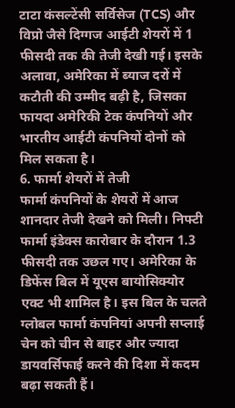टाटा कंसल्टेंसी सर्विसेज (TCS) और विप्रो जैसे दिग्गज आईटी शेयरों में 1 फीसदी तक की तेजी देखी गई। इसके अलावा, अमेरिका में ब्याज दरों में कटौती की उम्मीद बढ़ी है, जिसका फायदा अमेरिकी टेक कंपनियों और भारतीय आईटी कंपनियों दोनों को मिल सकता है।
6. फार्मा शेयरों में तेजी
फार्मा कंपनियों के शेयरों में आज शानदार तेजी देखने को मिली। निफ्टी फार्मा इंडेक्स कारोबार के दौरान 1.3 फीसदी तक उछल गए। अमेरिका के डिफेंस बिल में यूएस बायोसिक्योर एक्ट भी शामिल है। इस बिल के चलते ग्लोबल फार्मा कंपनियां अपनी सप्लाई चेन को चीन से बाहर और ज्यादा डायवर्सिफाई करने की दिशा में कदम बढ़ा सकती हैं।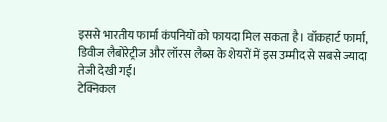इससे भारतीय फार्मा कंपनियों को फायदा मिल सकता है। वॉकहार्ट फार्मा, डिवीज लैबोरेट्रीज और लॉरस लैब्स के शेयरों में इस उम्मीद से सबसे ज्यादा तेजी देखी गई।
टेक्निकल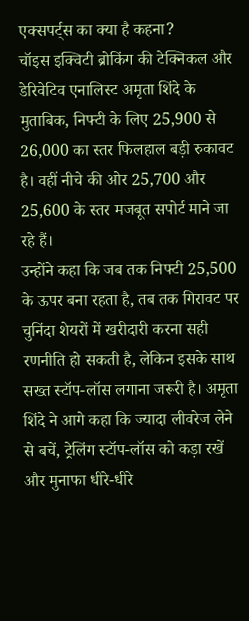एक्सपर्ट्स का क्या है कहना?
चॉइस इक्विटी ब्रोकिंग की टेक्निकल और डेरिवेटिव एनालिस्ट अमृता शिंदे के मुताबिक, निफ्टी के लिए 25,900 से 26,000 का स्तर फिलहाल बड़ी रुकावट है। वहीं नीचे की ओर 25,700 और 25,600 के स्तर मजबूत सपोर्ट माने जा रहे हैं।
उन्होंने कहा कि जब तक निफ्टी 25,500 के ऊपर बना रहता है, तब तक गिरावट पर चुनिंदा शेयरों में खरीदारी करना सही रणनीति हो सकती है, लेकिन इसके साथ सख्त स्टॉप-लॉस लगाना जरूरी है। अमृता शिंदे ने आगे कहा कि ज्यादा लीवरेज लेने से बचें, ट्रेलिंग स्टॉप-लॉस को कड़ा रखें और मुनाफा धीरे-धीरे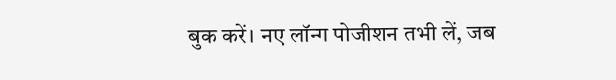बुक करें। नए लॉन्ग पोजीशन तभी लें, जब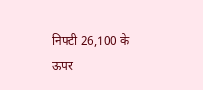निफ्टी 26,100 के ऊपर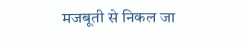मजबूती से निकल जा